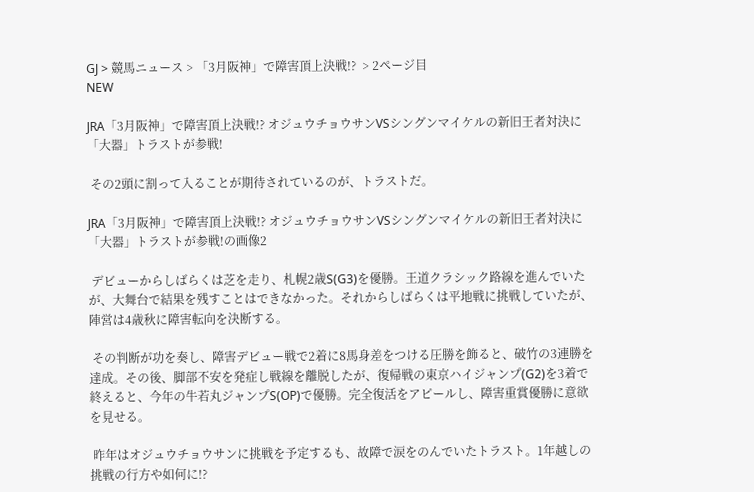GJ > 競馬ニュース > 「3月阪神」で障害頂上決戦!?  > 2ページ目
NEW

JRA「3月阪神」で障害頂上決戦!? オジュウチョウサンVSシングンマイケルの新旧王者対決に「大器」トラストが参戦!

 その2頭に割って入ることが期待されているのが、トラストだ。

JRA「3月阪神」で障害頂上決戦!? オジュウチョウサンVSシングンマイケルの新旧王者対決に「大器」トラストが参戦!の画像2

 デビューからしばらくは芝を走り、札幌2歳S(G3)を優勝。王道クラシック路線を進んでいたが、大舞台で結果を残すことはできなかった。それからしばらくは平地戦に挑戦していたが、陣営は4歳秋に障害転向を決断する。

 その判断が功を奏し、障害デビュー戦で2着に8馬身差をつける圧勝を飾ると、破竹の3連勝を達成。その後、脚部不安を発症し戦線を離脱したが、復帰戦の東京ハイジャンプ(G2)を3着で終えると、今年の牛若丸ジャンプS(OP)で優勝。完全復活をアピールし、障害重賞優勝に意欲を見せる。

 昨年はオジュウチョウサンに挑戦を予定するも、故障で涙をのんでいたトラスト。1年越しの挑戦の行方や如何に!?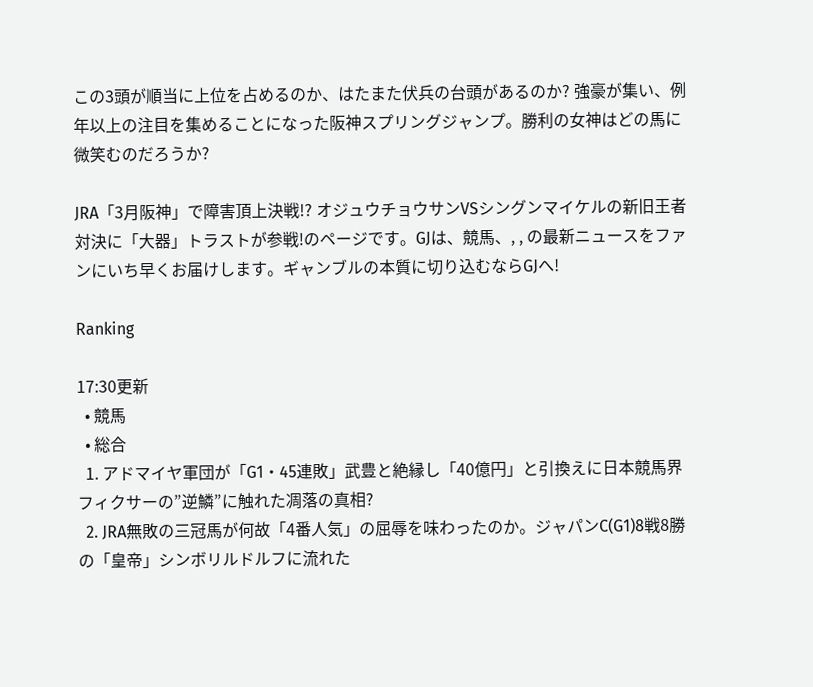この3頭が順当に上位を占めるのか、はたまた伏兵の台頭があるのか? 強豪が集い、例年以上の注目を集めることになった阪神スプリングジャンプ。勝利の女神はどの馬に微笑むのだろうか?

JRA「3月阪神」で障害頂上決戦!? オジュウチョウサンVSシングンマイケルの新旧王者対決に「大器」トラストが参戦!のページです。GJは、競馬、, , の最新ニュースをファンにいち早くお届けします。ギャンブルの本質に切り込むならGJへ!

Ranking

17:30更新
  • 競馬
  • 総合
  1. アドマイヤ軍団が「G1・45連敗」武豊と絶縁し「40億円」と引換えに日本競馬界フィクサーの”逆鱗”に触れた凋落の真相?
  2. JRA無敗の三冠馬が何故「4番人気」の屈辱を味わったのか。ジャパンC(G1)8戦8勝の「皇帝」シンボリルドルフに流れた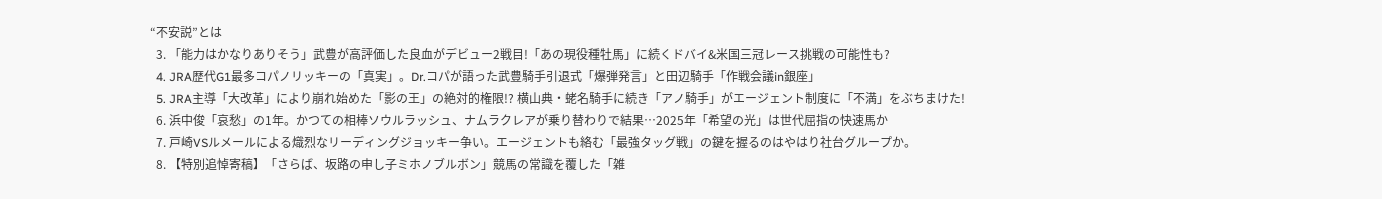“不安説”とは
  3. 「能力はかなりありそう」武豊が高評価した良血がデビュー2戦目!「あの現役種牡馬」に続くドバイ&米国三冠レース挑戦の可能性も?
  4. JRA歴代G1最多コパノリッキーの「真実」。Dr.コパが語った武豊騎手引退式「爆弾発言」と田辺騎手「作戦会議in銀座」
  5. JRA主導「大改革」により崩れ始めた「影の王」の絶対的権限!? 横山典・蛯名騎手に続き「アノ騎手」がエージェント制度に「不満」をぶちまけた!
  6. 浜中俊「哀愁」の1年。かつての相棒ソウルラッシュ、ナムラクレアが乗り替わりで結果…2025年「希望の光」は世代屈指の快速馬か
  7. 戸崎VSルメールによる熾烈なリーディングジョッキー争い。エージェントも絡む「最強タッグ戦」の鍵を握るのはやはり社台グループか。
  8. 【特別追悼寄稿】「さらば、坂路の申し子ミホノブルボン」競馬の常識を覆した「雑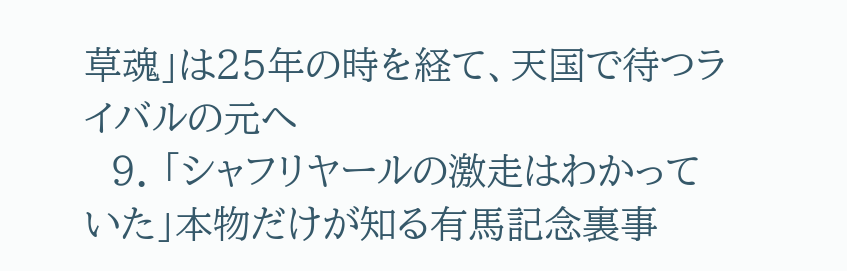草魂」は25年の時を経て、天国で待つライバルの元へ
  9. 「シャフリヤールの激走はわかっていた」本物だけが知る有馬記念裏事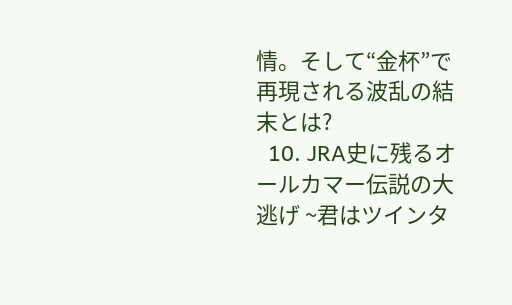情。そして“金杯”で再現される波乱の結末とは?
  10. JRA史に残るオールカマー伝説の大逃げ ~君はツインタ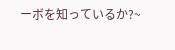ーボを知っているか?~